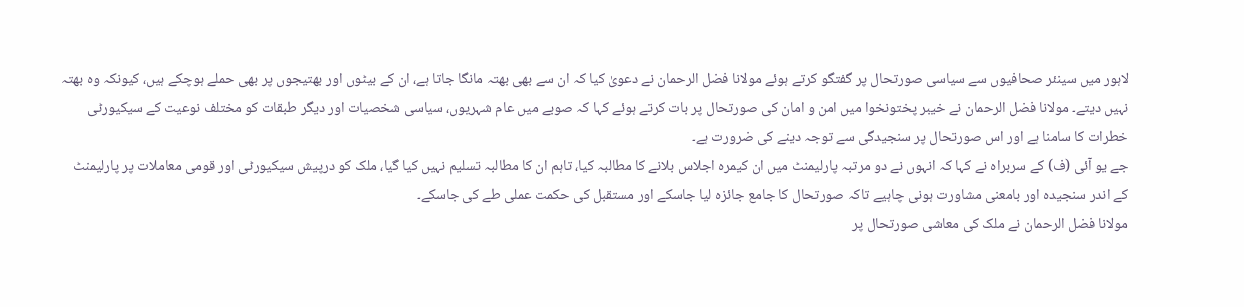لاہور میں سینئر صحافیوں سے سیاسی صورتحال پر گفتگو کرتے ہوئے مولانا فضل الرحمان نے دعویٰ کیا کہ ان سے بھی بھتہ مانگا جاتا ہے، ان کے بیٹوں اور بھتیجوں پر بھی حملے ہوچکے ہیں، کیونکہ وہ بھتہ نہیں دیتے۔ مولانا فضل الرحمان نے خیبر پختونخوا میں امن و امان کی صورتحال پر بات کرتے ہوئے کہا کہ صوبے میں عام شہریوں، سیاسی شخصیات اور دیگر طبقات کو مختلف نوعیت کے سیکیورٹی خطرات کا سامنا ہے اور اس صورتحال پر سنجیدگی سے توجہ دینے کی ضرورت ہے۔
جے یو آئی (ف) کے سربراہ نے کہا کہ انہوں نے دو مرتبہ پارلیمنٹ میں ان کیمرہ اجلاس بلانے کا مطالبہ کیا، تاہم ان کا مطالبہ تسلیم نہیں کیا گیا، ملک کو درپیش سیکیورٹی اور قومی معاملات پر پارلیمنٹ کے اندر سنجیدہ اور بامعنی مشاورت ہونی چاہیے تاکہ صورتحال کا جامع جائزہ لیا جاسکے اور مستقبل کی حکمت عملی طے کی جاسکے۔
مولانا فضل الرحمان نے ملک کی معاشی صورتحال پر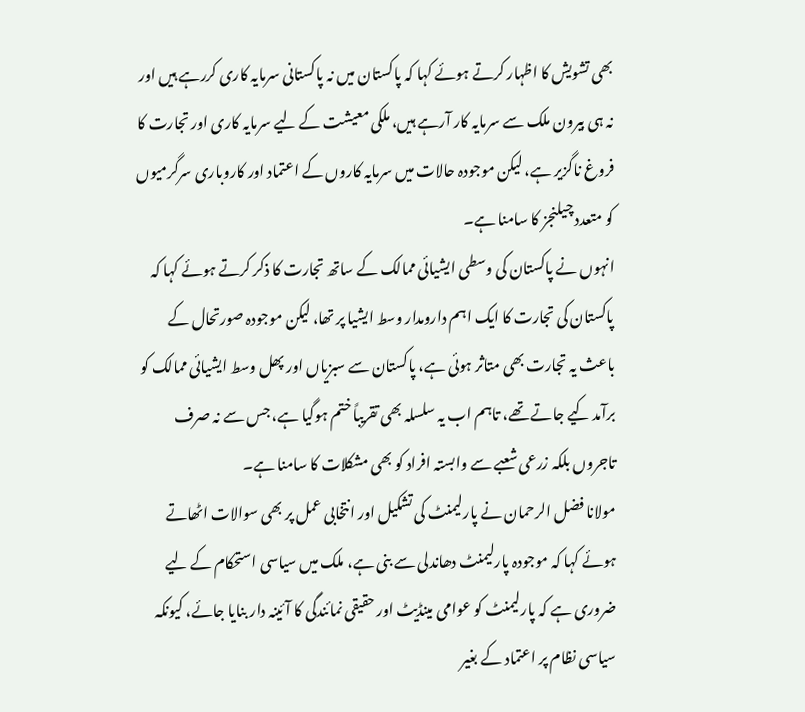بھی تشویش کا اظہار کرتے ہوئے کہا کہ پاکستان میں نہ پاکستانی سرمایہ کاری کررہے ہیں اور نہ ہی بیرون ملک سے سرمایہ کار آرہے ہیں، ملکی معیشت کے لیے سرمایہ کاری اور تجارت کا فروغ ناگزیر ہے، لیکن موجودہ حالات میں سرمایہ کاروں کے اعتماد اور کاروباری سرگرمیوں کو متعدد چیلنجز کا سامنا ہے۔
انہوں نے پاکستان کی وسطی ایشیائی ممالک کے ساتھ تجارت کا ذکر کرتے ہوئے کہا کہ پاکستان کی تجارت کا ایک اہم دارومدار وسط ایشیا پر تھا، لیکن موجودہ صورتحال کے باعث یہ تجارت بھی متاثر ہوئی ہے، پاکستان سے سبزیاں اور پھل وسط ایشیائی ممالک کو برآمد کیے جاتے تھے، تاہم اب یہ سلسلہ بھی تقریباً ختم ہوگیا ہے، جس سے نہ صرف تاجروں بلکہ زرعی شعبے سے وابستہ افراد کو بھی مشکلات کا سامنا ہے۔
مولانا فضل الرحمان نے پارلیمنٹ کی تشکیل اور انتخابی عمل پر بھی سوالات اٹھاتے ہوئے کہا کہ موجودہ پارلیمنٹ دھاندلی سے بنی ہے، ملک میں سیاسی استحکام کے لیے ضروری ہے کہ پارلیمنٹ کو عوامی مینڈیٹ اور حقیقی نمائندگی کا آئینہ دار بنایا جائے، کیونکہ سیاسی نظام پر اعتماد کے بغیر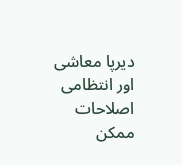دیرپا معاشی اور انتظامی اصلاحات ممکن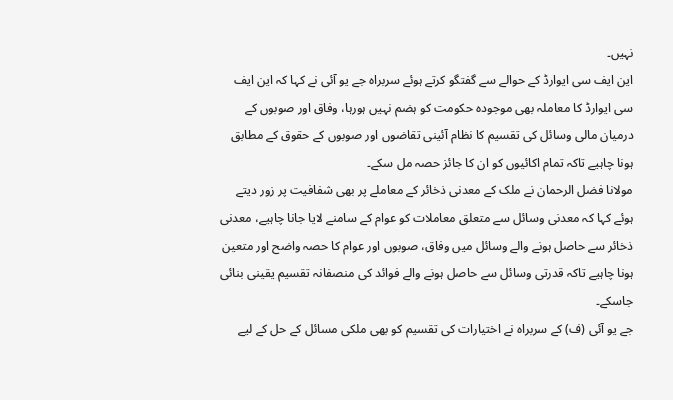نہیں۔
این ایف سی ایوارڈ کے حوالے سے گفتگو کرتے ہوئے سربراہ جے یو آئی نے کہا کہ این ایف سی ایوارڈ کا معاملہ بھی موجودہ حکومت کو ہضم نہیں ہورہا، وفاق اور صوبوں کے درمیان مالی وسائل کی تقسیم کا نظام آئینی تقاضوں اور صوبوں کے حقوق کے مطابق ہونا چاہیے تاکہ تمام اکائیوں کو ان کا جائز حصہ مل سکے۔
مولانا فضل الرحمان نے ملک کے معدنی ذخائر کے معاملے پر بھی شفافیت پر زور دیتے ہوئے کہا کہ معدنی وسائل سے متعلق معاملات کو عوام کے سامنے لایا جانا چاہیے، معدنی ذخائر سے حاصل ہونے والے وسائل میں وفاق، صوبوں اور عوام کا حصہ واضح اور متعین ہونا چاہیے تاکہ قدرتی وسائل سے حاصل ہونے والے فوائد کی منصفانہ تقسیم یقینی بنائی جاسکے۔
جے یو آئی (ف) کے سربراہ نے اختیارات کی تقسیم کو بھی ملکی مسائل کے حل کے لیے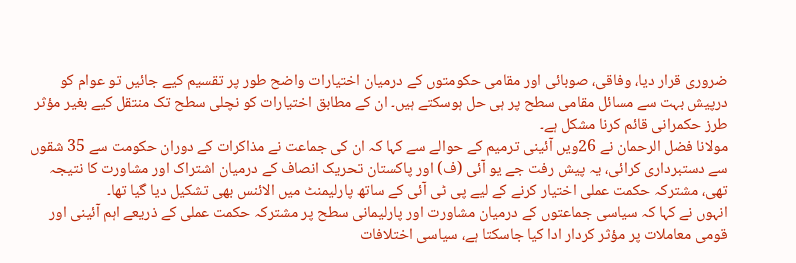ضروری قرار دیا، وفاقی، صوبائی اور مقامی حکومتوں کے درمیان اختیارات واضح طور پر تقسیم کیے جائیں تو عوام کو درپیش بہت سے مسائل مقامی سطح پر ہی حل ہوسکتے ہیں۔ ان کے مطابق اختیارات کو نچلی سطح تک منتقل کیے بغیر مؤثر طرز حکمرانی قائم کرنا مشکل ہے۔
مولانا فضل الرحمان نے 26ویں آئینی ترمیم کے حوالے سے کہا کہ ان کی جماعت نے مذاکرات کے دوران حکومت سے 35 شقوں سے دستبرداری کرائی، یہ پیش رفت جے یو آئی (ف) اور پاکستان تحریک انصاف کے درمیان اشتراک اور مشاورت کا نتیجہ تھی، مشترکہ حکمت عملی اختیار کرنے کے لیے پی ٹی آئی کے ساتھ پارلیمنٹ میں الائنس بھی تشکیل دیا گیا تھا۔
انہوں نے کہا کہ سیاسی جماعتوں کے درمیان مشاورت اور پارلیمانی سطح پر مشترکہ حکمت عملی کے ذریعے اہم آئینی اور قومی معاملات پر مؤثر کردار ادا کیا جاسکتا ہے، سیاسی اختلافات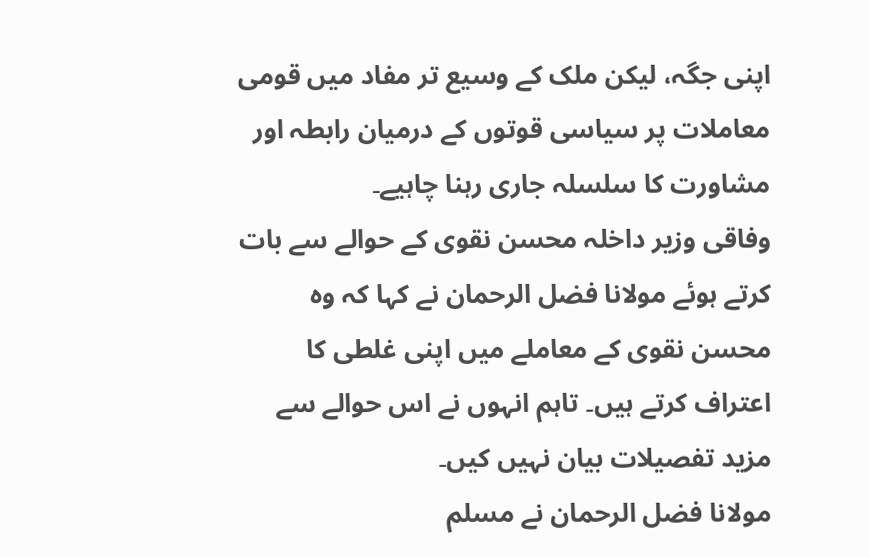اپنی جگہ، لیکن ملک کے وسیع تر مفاد میں قومی معاملات پر سیاسی قوتوں کے درمیان رابطہ اور مشاورت کا سلسلہ جاری رہنا چاہیے۔
وفاقی وزیر داخلہ محسن نقوی کے حوالے سے بات کرتے ہوئے مولانا فضل الرحمان نے کہا کہ وہ محسن نقوی کے معاملے میں اپنی غلطی کا اعتراف کرتے ہیں۔ تاہم انہوں نے اس حوالے سے مزید تفصیلات بیان نہیں کیں۔
مولانا فضل الرحمان نے مسلم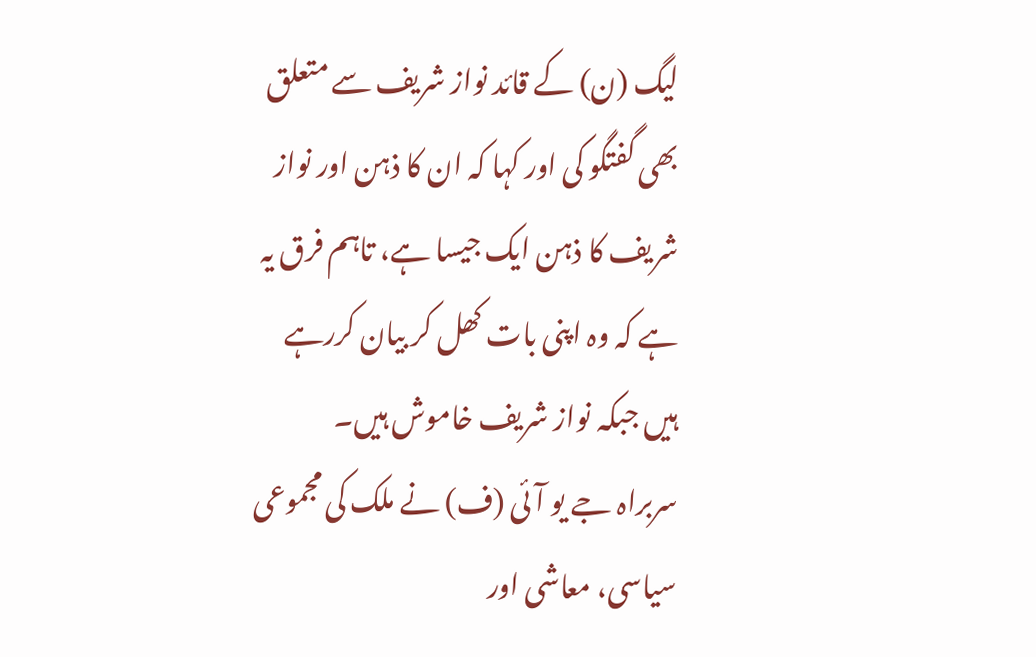لیگ (ن) کے قائد نواز شریف سے متعلق بھی گفتگو کی اور کہا کہ ان کا ذہن اور نواز شریف کا ذہن ایک جیسا ہے، تاہم فرق یہ ہے کہ وہ اپنی بات کھل کر بیان کررہے ہیں جبکہ نواز شریف خاموش ہیں۔
سربراہ جے یو آئی (ف) نے ملک کی مجموعی سیاسی، معاشی اور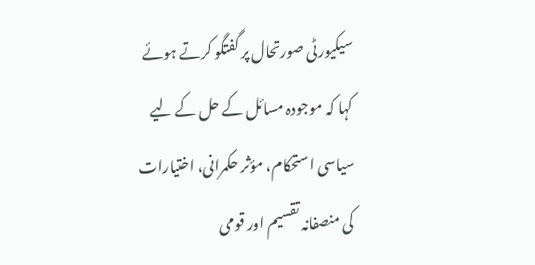سیکیورٹی صورتحال پر گفتگو کرتے ہوئے کہا کہ موجودہ مسائل کے حل کے لیے سیاسی استحکام، مؤثر حکمرانی، اختیارات کی منصفانہ تقسیم اور قومی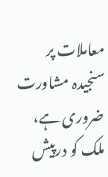معاملات پر سنجیدہ مشاورت ضروری ہے، ملک کو درپیش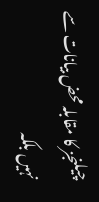چیلنجز کا مقابلہ محض بیانات سے نہیں بلکہ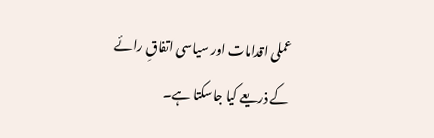عملی اقدامات اور سیاسی اتفاقِ رائے کے ذریعے کیا جاسکتا ہے۔